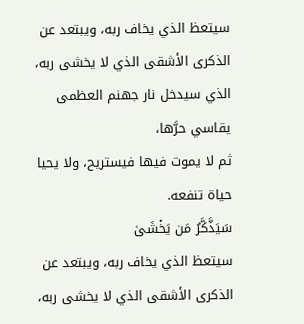سيتعظ الذي يخاف ربه، ويبتعد عن الذكرى الأشقى الذي لا يخشى ربه، الذي سيدخل نار جهنم العظمى يقاسي حرَّها،
ثم لا يموت فيها فيستريح، ولا يحيا حياة تنفعه.
سَیَذَّكَّرُ مَن یَخۡشَىٰ
سيتعظ الذي يخاف ربه، ويبتعد عن الذكرى الأشقى الذي لا يخشى ربه،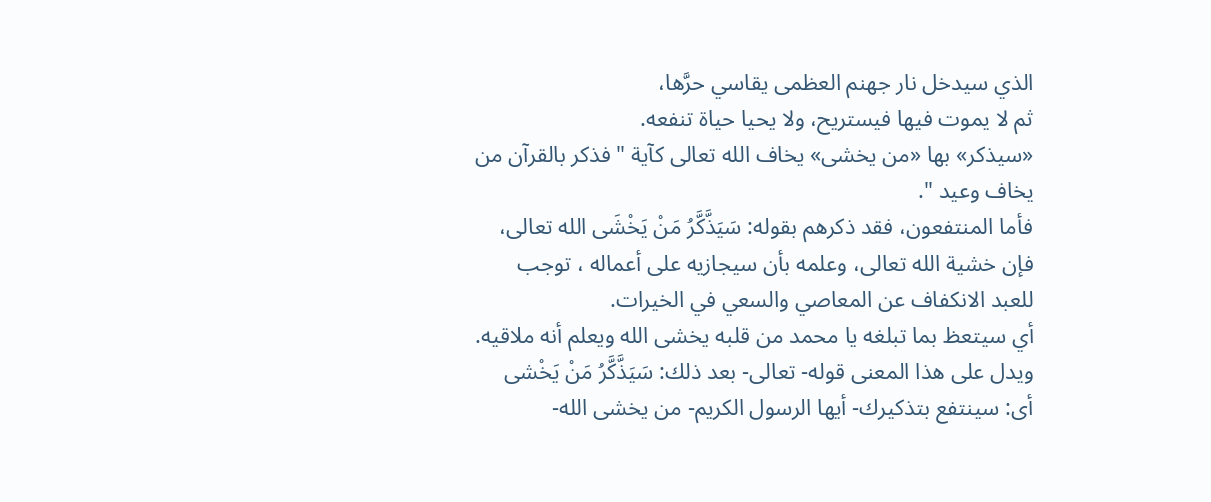الذي سيدخل نار جهنم العظمى يقاسي حرَّها،
ثم لا يموت فيها فيستريح، ولا يحيا حياة تنفعه.
«سيذكر» بها «من يخشى» يخاف الله تعالى كآية " فذكر بالقرآن من يخاف وعيد ".
فأما المنتفعون، فقد ذكرهم بقوله: سَيَذَّكَّرُ مَنْ يَخْشَى الله تعالى،
فإن خشية الله تعالى، وعلمه بأن سيجازيه على أعماله ، توجب للعبد الانكفاف عن المعاصي والسعي في الخيرات.
أي سيتعظ بما تبلغه يا محمد من قلبه يخشى الله ويعلم أنه ملاقيه.
ويدل على هذا المعنى قوله- تعالى- بعد ذلك: سَيَذَّكَّرُ مَنْ يَخْشى أى: سينتفع بتذكيرك- أيها الرسول الكريم- من يخشى الله-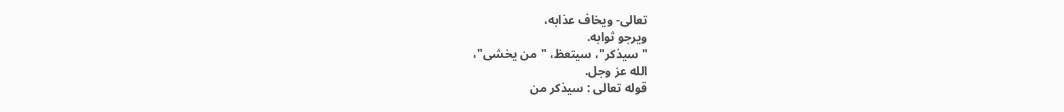تعالى- ويخاف عذابه،
ويرجو ثوابه.
"سيذكر"، سيتعظ، "من يخشى"،
الله عز وجل.
قوله تعالى : سيذكر من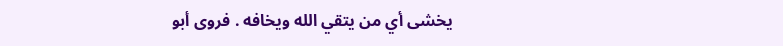يخشى أي من يتقي الله ويخافه . فروى أبو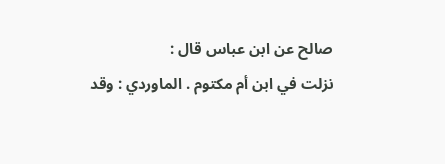صالح عن ابن عباس قال :
نزلت في ابن أم مكتوم . الماوردي : وقد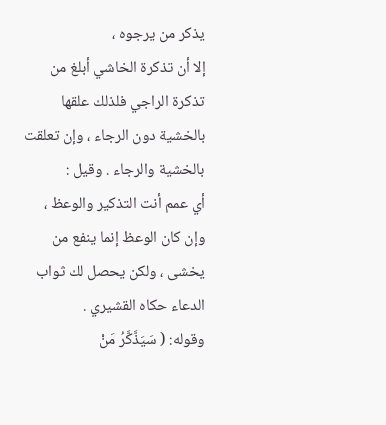يذكر من يرجوه ،
إلا أن تذكرة الخاشي أبلغ من تذكرة الراجي فلذلك علقها بالخشية دون الرجاء ، وإن تعلقت بالخشية والرجاء . وقيل :
أي عمم أنت التذكير والوعظ ، وإن كان الوعظ إنما ينفع من يخشى ، ولكن يحصل لك ثواب الدعاء حكاه القشيري .
وقوله: ( سَيَذَّكَّرُ مَنْ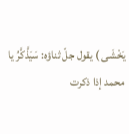يَخْشَى ) يقول جلّ ثناؤه: سَيَذَّكَّرُ يا محمد إذا ذكرت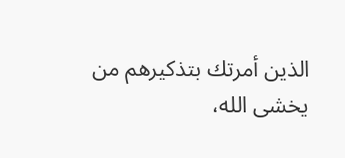الذين أمرتك بتذكيرهم من يخشى الله،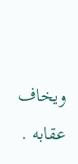ويخاف عقابه .